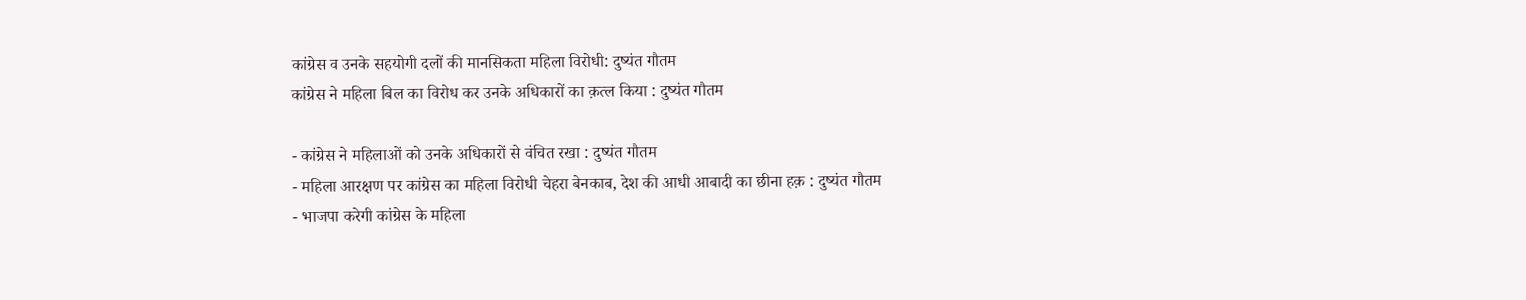कांग्रेस व उनके सहयोगी दलों की मानसिकता महिला विरोधी: दुष्यंत गौतम
कांग्रेस ने महिला बिल का विरोध कर उनके अधिकारों का क़त्ल किया : दुष्यंत गौतम

- कांग्रेस ने महिलाओं को उनके अधिकारों से वंचित रखा : दुष्यंत गौतम
- महिला आरक्षण पर कांग्रेस का महिला विरोधी चेहरा बेनकाब, देश की आधी आबादी का छीना हक़ : दुष्यंत गौतम
- भाजपा करेगी कांग्रेस के महिला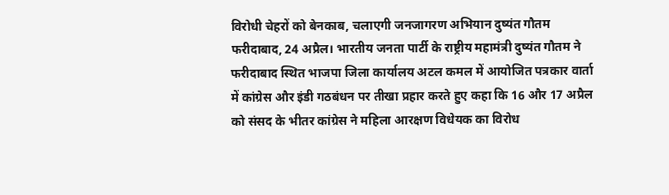विरोधी चेहरों को बेनकाब, चलाएगी जनजागरण अभियान दुष्यंत गौतम
फरीदाबाद, 24 अप्रैल। भारतीय जनता पार्टी के राष्ट्रीय महामंत्री दुष्यंत गौतम ने फरीदाबाद स्थित भाजपा जिला कार्यालय अटल कमल में आयोजित पत्रकार वार्ता में कांग्रेस और इंडी गठबंधन पर तीखा प्रहार करते हुए कहा कि 16 और 17 अप्रैल को संसद के भीतर कांग्रेस ने महिला आरक्षण विधेयक का विरोध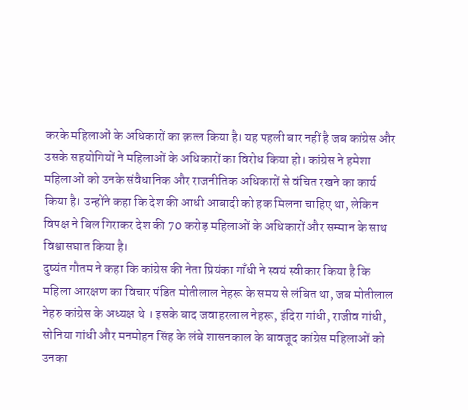करके महिलाओं के अधिकारों का क़त्ल किया है। यह पहली बार नहीं है जब कांग्रेस और उसके सहयोगियों ने महिलाओं के अधिकारों का विरोध किया हो। कांग्रेस ने हमेशा महिलाओं को उनके संवैधानिक और राजनीतिक अधिकारों से वंचित रखने का कार्य किया है। उन्होंने कहा कि देश की आधी आबादी को हक मिलना चाहिए था, लेकिन विपक्ष ने बिल गिराकर देश की 70 करोड़ महिलाओं के अधिकारों और सम्मान के साथ विश्वासघात किया है।
दुष्यंत गौतम ने कहा कि कांग्रेस की नेता प्रियंका गाँधी ने स्वयं स्वीकार किया है कि महिला आरक्षण का विचार पंडित मोतीलाल नेहरू के समय से लंबित था, जब मोतीलाल नेहरु कांग्रेस के अध्यक्ष थे । इसके बाद जवाहरलाल नेहरू, इंदिरा गांधी, राजीव गांधी, सोनिया गांधी और मनमोहन सिंह के लंबे शासनकाल के बावजूद कांग्रेस महिलाओं को उनका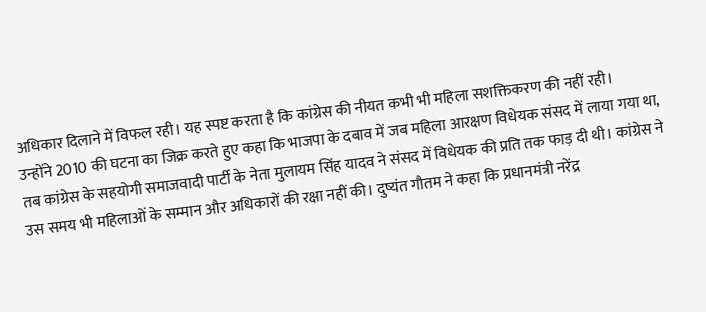अधिकार दिलाने में विफल रही। यह स्पष्ट करता है कि कांग्रेस की नीयत कभी भी महिला सशक्तिकरण की नहीं रही।
उन्होंने 2010 की घटना का जिक्र करते हुए कहा कि भाजपा के दबाव में जब महिला आरक्षण विधेयक संसद में लाया गया था, तब कांग्रेस के सहयोगी समाजवादी पार्टी के नेता मुलायम सिंह यादव ने संसद में विधेयक की प्रति तक फाड़ दी थी। कांग्रेस ने उस समय भी महिलाओं के सम्मान और अधिकारों की रक्षा नहीं की। दुष्यंत गौतम ने कहा कि प्रधानमंत्री नरेंद्र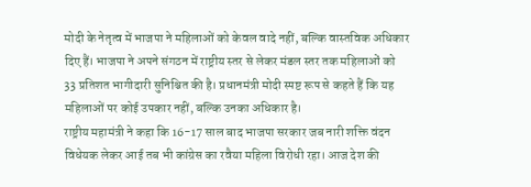मोदी के नेतृत्व में भाजपा ने महिलाओं को केवल वादे नहीं, बल्कि वास्तविक अधिकार दिए हैं। भाजपा ने अपने संगठन में राष्ट्रीय स्तर से लेकर मंडल स्तर तक महिलाओं को 33 प्रतिशत भागीदारी सुनिश्चित की है। प्रधानमंत्री मोदी स्पष्ट रूप से कहते हैं कि यह महिलाओं पर कोई उपकार नहीं, बल्कि उनका अधिकार है।
राष्ट्रीय महामंत्री ने कहा कि 16-17 साल बाद भाजपा सरकार जब नारी शक्ति वंदन विधेयक लेकर आई तब भी कांग्रेस का रवैया महिला विरोधी रहा। आज देश की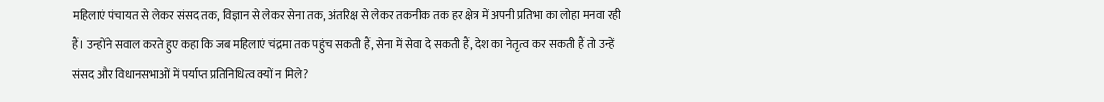महिलाएं पंचायत से लेकर संसद तक, विज्ञान से लेकर सेना तक, अंतरिक्ष से लेकर तकनीक तक हर क्षेत्र में अपनी प्रतिभा का लोहा मनवा रही हैं। उन्होंने सवाल करते हुए कहा कि जब महिलाएं चंद्रमा तक पहुंच सकती हैं, सेना में सेवा दे सकती हैं, देश का नेतृत्व कर सकती हैं तो उन्हें संसद और विधानसभाओं में पर्याप्त प्रतिनिधित्व क्यों न मिले?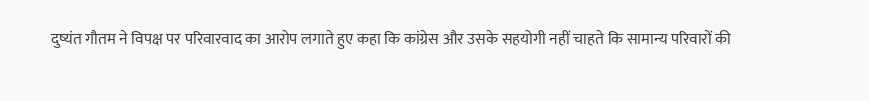दुष्यंत गौतम ने विपक्ष पर परिवारवाद का आरोप लगाते हुए कहा कि कांग्रेस और उसके सहयोगी नहीं चाहते कि सामान्य परिवारों की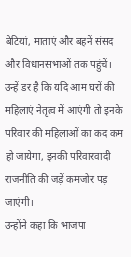बेटियां, माताएं और बहनें संसद और विधानसभाओं तक पहुंचें। उन्हें डर है कि यदि आम घरों की महिलाएं नेतृत्व में आएंगी तो इनके परिवार की महिलाओं का कद कम हो जायेगा, इनकी परिवारवादी राजनीति की जड़ें कमजोर पड़ जाएंगी।
उन्होंने कहा कि भाजपा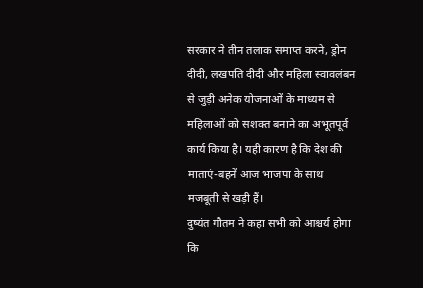सरकार ने तीन तलाक समाप्त करने, ड्रोन दीदी, लखपति दीदी और महिला स्वावलंबन से जुड़ी अनेक योजनाओं के माध्यम से महिलाओं को सशक्त बनाने का अभूतपूर्व कार्य किया है। यही कारण है कि देश की माताएं-बहनें आज भाजपा के साथ मजबूती से खड़ी हैं।
दुष्यंत गौतम ने कहा सभी को आश्चर्य होगा कि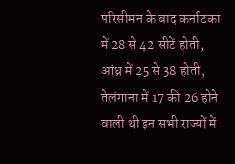परिसीमन के बाद कर्नाटका में 28 से 42 सीटें होती, आंध्र में 25 से 38 होती, तेलंगाना में 17 की 26 होने वाली थी इन सभी राज्यों में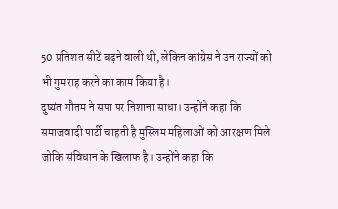50 प्रतिशत सीटें बढ़ने वाली थी, लेकिन कांग्रेस ने उन राज्यों को भी गुमराह करने का काम किया है।
दुष्यंत गौतम ने सपा पर निशाना साधा। उन्होंने कहा कि समाजवादी पार्टी चाहती है मुस्लिम महिलाओं को आरक्षण मिले जोकि संविधान के खिलाफ है। उन्होंने कहा कि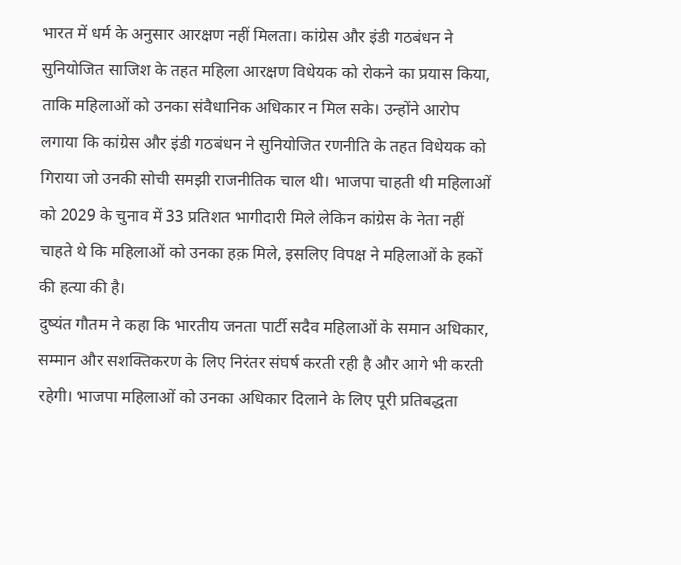भारत में धर्म के अनुसार आरक्षण नहीं मिलता। कांग्रेस और इंडी गठबंधन ने सुनियोजित साजिश के तहत महिला आरक्षण विधेयक को रोकने का प्रयास किया, ताकि महिलाओं को उनका संवैधानिक अधिकार न मिल सके। उन्होंने आरोप लगाया कि कांग्रेस और इंडी गठबंधन ने सुनियोजित रणनीति के तहत विधेयक को गिराया जो उनकी सोची समझी राजनीतिक चाल थी। भाजपा चाहती थी महिलाओं को 2029 के चुनाव में 33 प्रतिशत भागीदारी मिले लेकिन कांग्रेस के नेता नहीं चाहते थे कि महिलाओं को उनका हक़ मिले, इसलिए विपक्ष ने महिलाओं के हकों की हत्या की है।
दुष्यंत गौतम ने कहा कि भारतीय जनता पार्टी सदैव महिलाओं के समान अधिकार, सम्मान और सशक्तिकरण के लिए निरंतर संघर्ष करती रही है और आगे भी करती रहेगी। भाजपा महिलाओं को उनका अधिकार दिलाने के लिए पूरी प्रतिबद्धता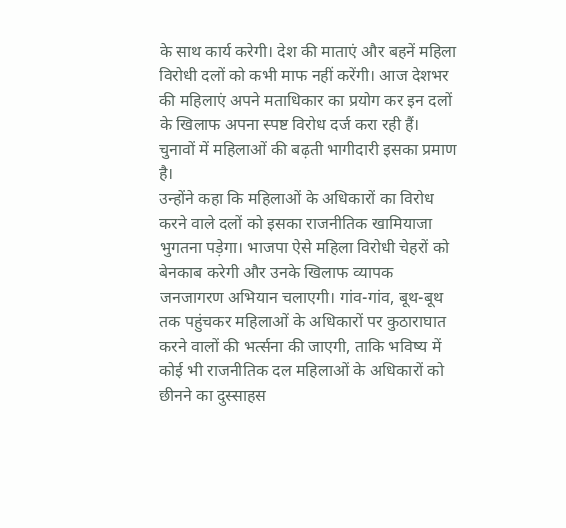के साथ कार्य करेगी। देश की माताएं और बहनें महिला विरोधी दलों को कभी माफ नहीं करेंगी। आज देशभर की महिलाएं अपने मताधिकार का प्रयोग कर इन दलों के खिलाफ अपना स्पष्ट विरोध दर्ज करा रही हैं। चुनावों में महिलाओं की बढ़ती भागीदारी इसका प्रमाण है।
उन्होंने कहा कि महिलाओं के अधिकारों का विरोध करने वाले दलों को इसका राजनीतिक खामियाजा भुगतना पड़ेगा। भाजपा ऐसे महिला विरोधी चेहरों को बेनकाब करेगी और उनके खिलाफ व्यापक जनजागरण अभियान चलाएगी। गांव-गांव, बूथ-बूथ तक पहुंचकर महिलाओं के अधिकारों पर कुठाराघात करने वालों की भर्त्सना की जाएगी, ताकि भविष्य में कोई भी राजनीतिक दल महिलाओं के अधिकारों को छीनने का दुस्साहस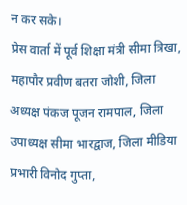न कर सके।
प्रेस वार्ता में पूर्व शिक्षा मंत्री सीमा त्रिखा, महापौर प्रवीण बतरा जोशी, जिला अध्यक्ष पंकज पूजन रामपाल, जिला उपाध्यक्ष सीमा भारद्वाज, जिला मीडिया प्रभारी विनोद गुप्ता,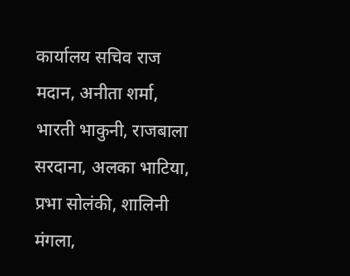कार्यालय सचिव राज मदान, अनीता शर्मा, भारती भाकुनी, राजबाला सरदाना, अलका भाटिया, प्रभा सोलंकी, शालिनी मंगला,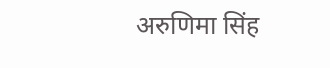अरुणिमा सिंह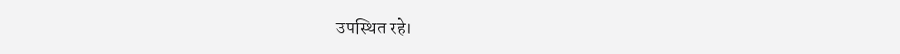उपस्थित रहे।